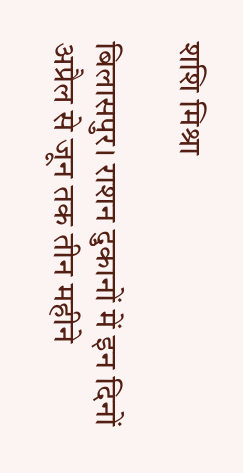शशि मिश्रा

बिलासपुर। राशन दुकानों में इन दिनों अप्रैल से जून तक तीन महीने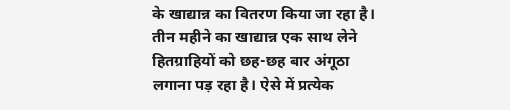के खाद्यान्न का वितरण किया जा रहा है। तीन महीने का खाद्यान्न एक साथ लेने हितग्राहियों को छह-छह बार अंगूठा लगाना पड़ रहा है। ऐसे में प्रत्येक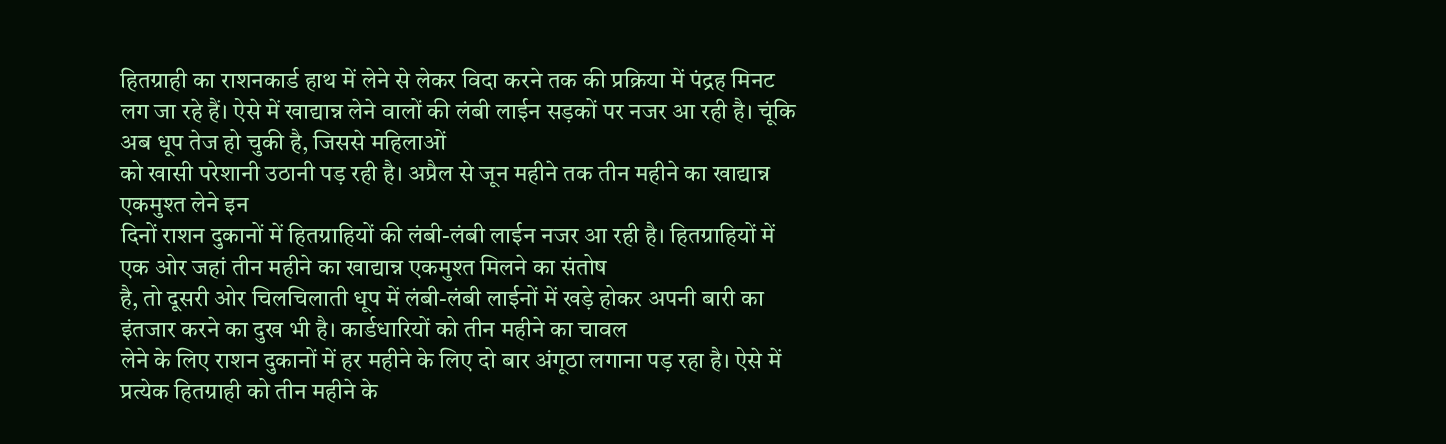हितग्राही का राशनकार्ड हाथ में लेने से लेकर विदा करने तक की प्रक्रिया में पंद्रह मिनट लग जा रहे हैं। ऐसे में खाद्यान्न लेने वालों की लंबी लाईन सड़कों पर नजर आ रही है। चूंकि अब धूप तेज हो चुकी है, जिससे महिलाओं
को खासी परेशानी उठानी पड़ रही है। अप्रैल से जून महीने तक तीन महीने का खाद्यान्न एकमुश्त लेने इन
दिनों राशन दुकानों में हितग्राहियों की लंबी-लंबी लाईन नजर आ रही है। हितग्राहियों में एक ओर जहां तीन महीने का खाद्यान्न एकमुश्त मिलने का संतोष
है, तो दूसरी ओर चिलचिलाती धूप में लंबी-लंबी लाईनों में खड़े होकर अपनी बारी का इंतजार करने का दुख भी है। कार्डधारियों को तीन महीने का चावल
लेने के लिए राशन दुकानों में हर महीने के लिए दो बार अंगूठा लगाना पड़ रहा है। ऐसे में प्रत्येक हितग्राही को तीन महीने के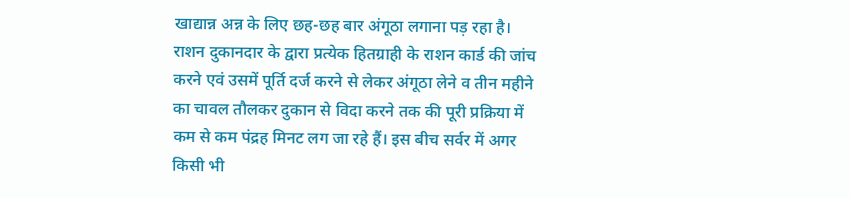खाद्यान्न अन्न के लिए छह-छह बार अंगूठा लगाना पड़ रहा है। राशन दुकानदार के द्वारा प्रत्येक हितग्राही के राशन कार्ड की जांच करने एवं उसमें पूर्ति दर्ज करने से लेकर अंगूठा लेने व तीन महीने का चावल तौलकर दुकान से विदा करने तक की पूरी प्रक्रिया में कम से कम पंद्रह मिनट लग जा रहे हैं। इस बीच सर्वर में अगर किसी भी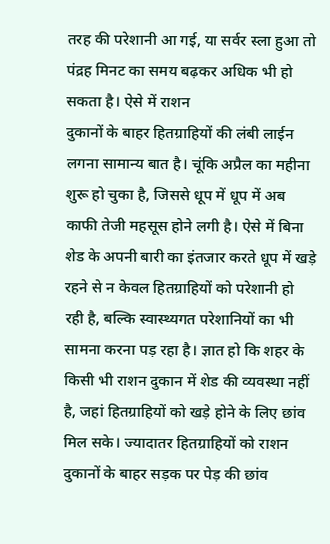तरह की परेशानी आ गई, या सर्वर स्ला हुआ तो पंद्रह मिनट का समय बढ़कर अधिक भी हो सकता है। ऐसे में राशन
दुकानों के बाहर हितग्राहियों की लंबी लाईन लगना सामान्य बात है। चूंकि अप्रैल का महीना शुरू हो चुका है, जिससे धूप में धूप में अब काफी तेजी महसूस होने लगी है। ऐसे में बिना शेड के अपनी बारी का इंतजार करते धूप में खड़े रहने से न केवल हितग्राहियों को परेशानी हो रही है, बल्कि स्वास्थ्यगत परेशानियों का भी सामना करना पड़ रहा है। ज्ञात हो कि शहर के किसी भी राशन दुकान में शेड की व्यवस्था नहीं है, जहां हितग्राहियों को खड़े होने के लिए छांव मिल सके। ज्यादातर हितग्राहियों को राशन दुकानों के बाहर सड़क पर पेड़ की छांव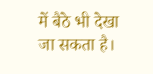में बैठे भी देखा जा सकता है।